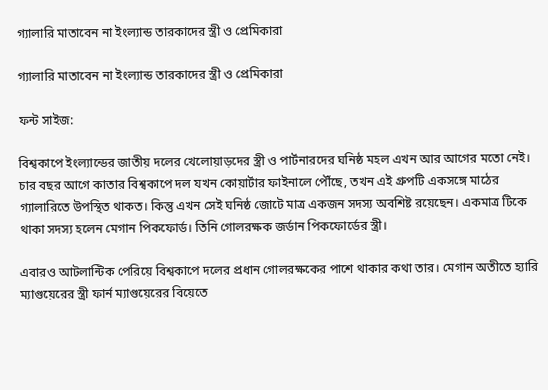গ্যালারি মাতাবেন না ইংল্যান্ড তারকাদের স্ত্রী ও প্রেমিকারা

গ্যালারি মাতাবেন না ইংল্যান্ড তারকাদের স্ত্রী ও প্রেমিকারা

ফন্ট সাইজ:

বিশ্বকাপে ইংল্যান্ডের জাতীয় দলের খেলোয়াড়দের স্ত্রী ও পার্টনারদের ঘনিষ্ঠ মহল এখন আর আগের মতো নেই। চার বছর আগে কাতার বিশ্বকাপে দল যখন কোয়ার্টার ফাইনালে পৌঁছে, তখন এই গ্রুপটি একসঙ্গে মাঠের গ্যালারিতে উপস্থিত থাকত। কিন্তু এখন সেই ঘনিষ্ঠ জোটে মাত্র একজন সদস্য অবশিষ্ট রয়েছেন। একমাত্র টিকে থাকা সদস্য হলেন মেগান পিকফোর্ড। তিনি গোলরক্ষক জর্ডান পিকফোর্ডের স্ত্রী।

এবারও আটলান্টিক পেরিয়ে বিশ্বকাপে দলের প্রধান গোলরক্ষকের পাশে থাকার কথা তার। মেগান অতীতে হ্যারি ম্যাগুয়েরের স্ত্রী ফার্ন ম্যাগুয়েরের বিয়েতে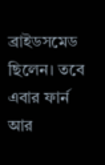ব্রাইডসমেড ছিলেন। তবে এবার ফার্ন আর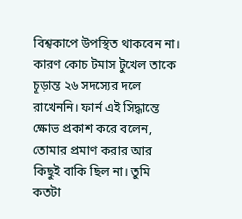বিশ্বকাপে উপস্থিত থাকবেন না। কারণ কোচ টমাস টুখেল তাকে চূড়ান্ত ২৬ সদস্যের দলে রাখেননি। ফার্ন এই সিদ্ধান্তে ক্ষোভ প্রকাশ করে বলেন, তোমার প্রমাণ করার আর কিছুই বাকি ছিল না। তুমি কতটা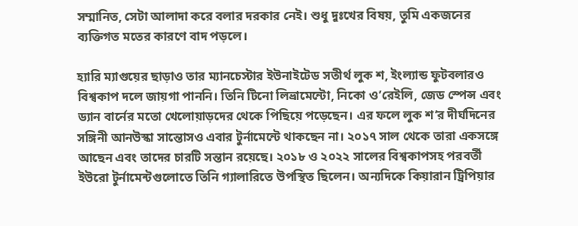সম্মানিত, সেটা আলাদা করে বলার দরকার নেই। শুধু দুঃখের বিষয়, তুমি একজনের ব্যক্তিগত মতের কারণে বাদ পড়লে।

হ্যারি ম্যাগুয়ের ছাড়াও তার ম্যানচেস্টার ইউনাইটেড সতীর্থ লুক শ, ইংল্যান্ড ফুটবলারও বিশ্বকাপ দলে জায়গা পাননি। তিনি টিনো লিভ্রামেন্টো, নিকো ও’রেইলি, জেড স্পেন্স এবং ড্যান বার্নের মতো খেলোয়াড়দের থেকে পিছিয়ে পড়েছেন। এর ফলে লুক শ’র দীর্ঘদিনের সঙ্গিনী আনউস্কা সান্তোসও এবার টুর্নামেন্টে থাকছেন না। ২০১৭ সাল থেকে তারা একসঙ্গে আছেন এবং তাদের চারটি সন্তান রয়েছে। ২০১৮ ও ২০২২ সালের বিশ্বকাপসহ পরবর্তী ইউরো টুর্নামেন্টগুলোতে তিনি গ্যালারিতে উপস্থিত ছিলেন। অন্যদিকে কিয়ারান ট্রিপিয়ার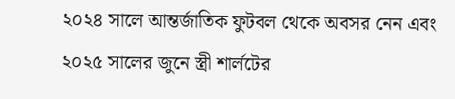২০২৪ সালে আন্তর্জাতিক ফুটবল থেকে অবসর নেন এবং ২০২৫ সালের জুনে স্ত্রী শার্লটের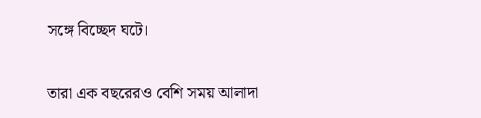সঙ্গে বিচ্ছেদ ঘটে।

তারা এক বছরেরও বেশি সময় আলাদা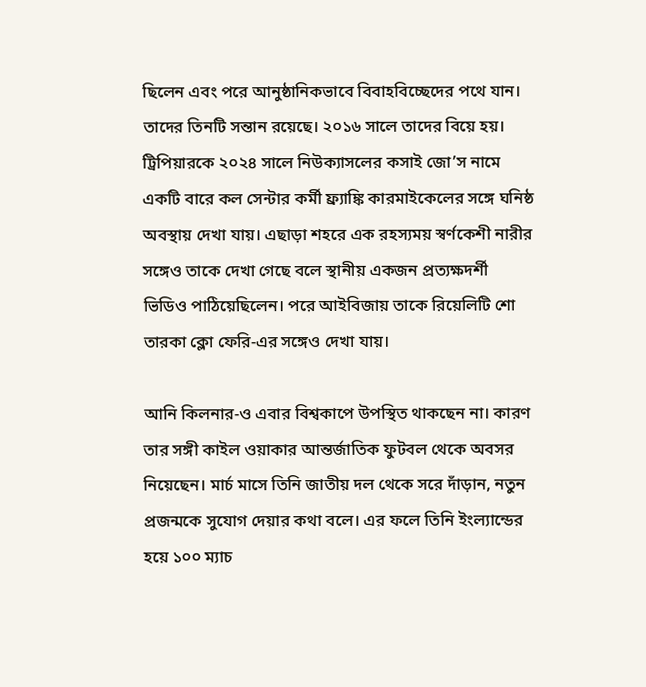ছিলেন এবং পরে আনুষ্ঠানিকভাবে বিবাহবিচ্ছেদের পথে যান। তাদের তিনটি সন্তান রয়েছে। ২০১৬ সালে তাদের বিয়ে হয়। ট্রিপিয়ারকে ২০২৪ সালে নিউক্যাসলের কসাই জো’স নামে একটি বারে কল সেন্টার কর্মী ফ্র্যাঙ্কি কারমাইকেলের সঙ্গে ঘনিষ্ঠ অবস্থায় দেখা যায়। এছাড়া শহরে এক রহস্যময় স্বর্ণকেশী নারীর সঙ্গেও তাকে দেখা গেছে বলে স্থানীয় একজন প্রত্যক্ষদর্শী ভিডিও পাঠিয়েছিলেন। পরে আইবিজায় তাকে রিয়েলিটি শো তারকা ক্লো ফেরি-এর সঙ্গেও দেখা যায়।

আনি কিলনার-ও এবার বিশ্বকাপে উপস্থিত থাকছেন না। কারণ তার সঙ্গী কাইল ওয়াকার আন্তর্জাতিক ফুটবল থেকে অবসর নিয়েছেন। মার্চ মাসে তিনি জাতীয় দল থেকে সরে দাঁড়ান, নতুন প্রজন্মকে সুযোগ দেয়ার কথা বলে। এর ফলে তিনি ইংল্যান্ডের হয়ে ১০০ ম্যাচ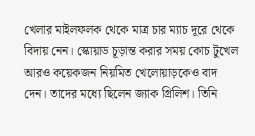খেলার মাইলফলক থেকে মাত্র চার ম্যাচ দূরে থেকে বিদায় নেন। স্কোয়াড চূড়ান্ত করার সময় কোচ টুখেল আরও কয়েকজন নিয়মিত খেলোয়াড়কেও বাদ দেন। তাদের মধ্যে ছিলেন জ্যাক গ্রিলিশ। তিনি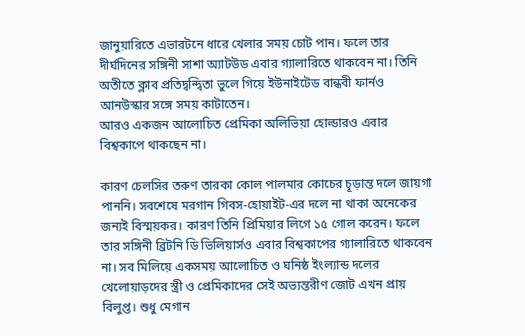জানুয়ারিতে এভারটনে ধারে খেলার সময় চোট পান। ফলে তার দীর্ঘদিনের সঙ্গিনী সাশা অ্যাটউড এবার গ্যালারিতে থাকবেন না। তিনি অতীতে ক্লাব প্রতিদ্বন্দ্বিতা ভুলে গিয়ে ইউনাইটেড বান্ধবী ফার্নও আনউস্কার সঙ্গে সময় কাটাতেন।
আরও একজন আলোচিত প্রেমিকা অলিভিয়া হোল্ডারও এবার বিশ্বকাপে থাকছেন না।

কারণ চেলসির তরুণ তারকা কোল পালমার কোচের চূড়ান্ত দলে জায়গা পাননি। সবশেষে মরগান গিবস-হোয়াইট-এর দলে না থাকা অনেকের জন্যই বিস্ময়কর। কারণ তিনি প্রিমিয়ার লিগে ১৫ গোল করেন। ফলে তার সঙ্গিনী ব্রিটনি ডি ভিলিয়ার্সও এবার বিশ্বকাপের গ্যালারিতে থাকবেন না। সব মিলিয়ে একসময় আলোচিত ও ঘনিষ্ঠ ইংল্যান্ড দলের খেলোয়াড়দের স্ত্রী ও প্রেমিকাদের সেই অভ্যন্তরীণ জোট এখন প্রায় বিলুপ্ত। শুধু মেগান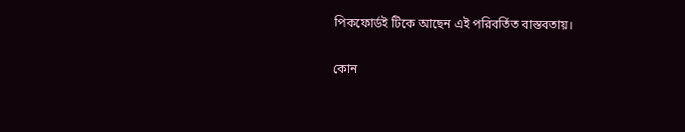পিকফোর্ডই টিকে আছেন এই পরিবর্তিত বাস্তবতায়।

কোন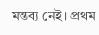মন্তব্য নেই। প্রথম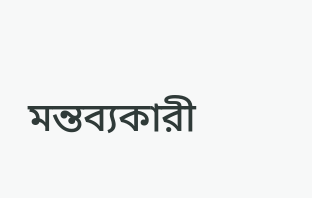মন্তব্যকারী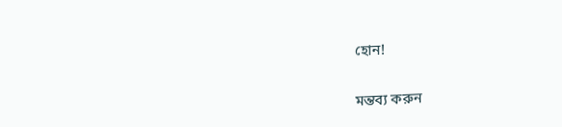হোন!

মন্তব্য করুন